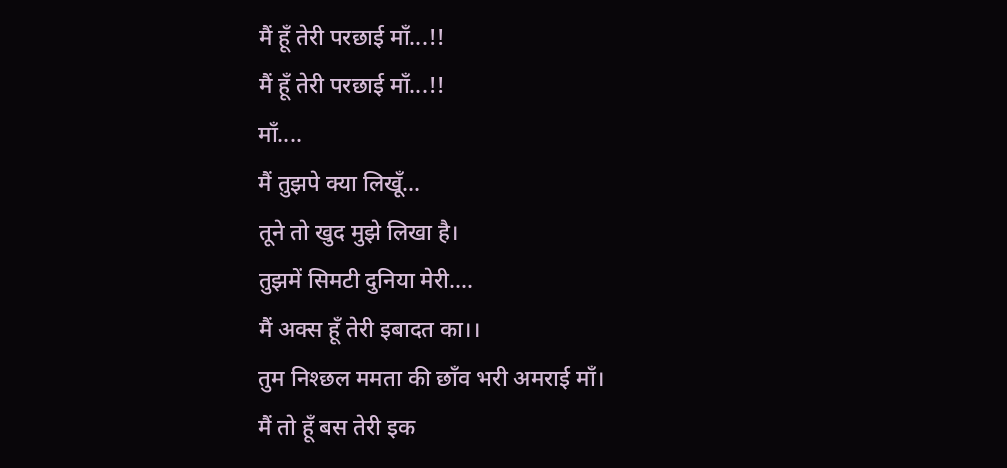मैं हूँ तेरी परछाई माँ...!!
मैं हूँ तेरी परछाई माँ...!!
माँ....
मैं तुझपे क्या लिखूँ...
तूने तो खुद मुझे लिखा है।
तुझमें सिमटी दुनिया मेरी....
मैं अक्स हूँ तेरी इबादत का।।
तुम निश्छल ममता की छाँव भरी अमराई माँ।
मैं तो हूँ बस तेरी इक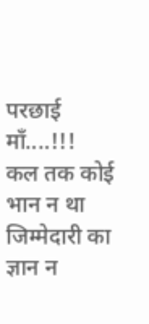परछाई माँ....!!!
कल तक कोई भान न था
जिम्मेदारी का ज्ञान न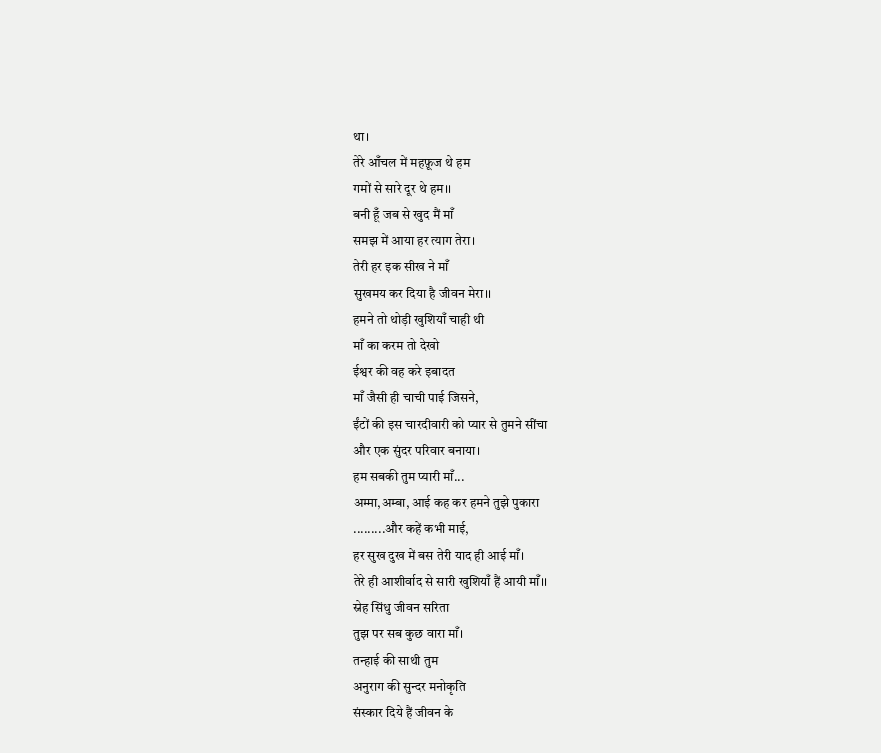था।
तेरे आँचल में महफ़ूज थे हम
गमों से सारे दूर थे हम।।
बनी हूँ जब से खुद मैं माँ
समझ में आया हर त्याग तेरा।
तेरी हर इक सीख ने माँ
सुखमय कर दिया है जीवन मेरा।।
हमने तो थोड़ी खुशियाँ चाही थी
माँ का करम तो देखो
ईश्वर की वह करे इबादत
माँ जैसी ही चाची पाई जिसने,
ईंटों की इस चारदीवारी को प्यार से तुमने सींचा
और एक सुंदर परिवार बनाया।
हम सबकी तुम प्यारी माँ...
अम्मा,अम्बा, आई कह कर हमने तुझे पुकारा
.........और कहें कभी माई,
हर सुख दुख में बस तेरी याद ही आई माँ।
तेरे ही आशीर्वाद से सारी खुशियाँ हैं आयी माँ।।
स्नेह सिंधु जीवन सरिता
तुझ पर सब कुछ वारा माँ।
तन्हाई की साथी तुम
अनुराग की सुन्दर मनोकृति
संस्कार दिये हैं जीवन के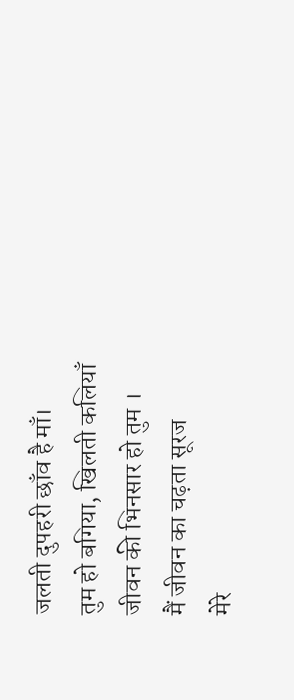जलती दुपहरी छाँव है माँ।
तुम हो बगिया, खिलती कलियाँ
जीवन की भिनसार हो तुम ।
मैं जीवन का चढ़ता सूरज
मेरे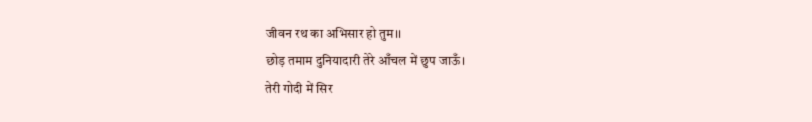जीवन रथ का अभिसार हो तुम।।
छोड़ तमाम दुनियादारी तेरे आँचल में छुप जाऊँ।
तेरी गोदी में सिर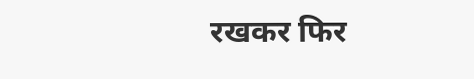रखकर फिर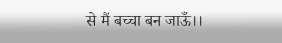से मैं बच्चा बन जाऊँ।।